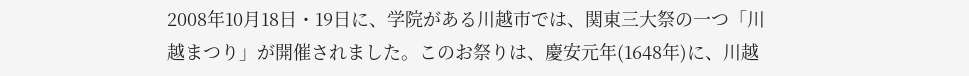2008年10月18日・19日に、学院がある川越市では、関東三大祭の一つ「川越まつり」が開催されました。このお祭りは、慶安元年(1648年)に、川越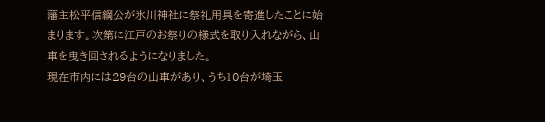藩主松平信綱公が氷川神社に祭礼用具を寄進したことに始まります。次第に江戸のお祭りの様式を取り入れながら、山車を曳き回されるようになりました。
現在市内には29台の山車があり、うち10台が埼玉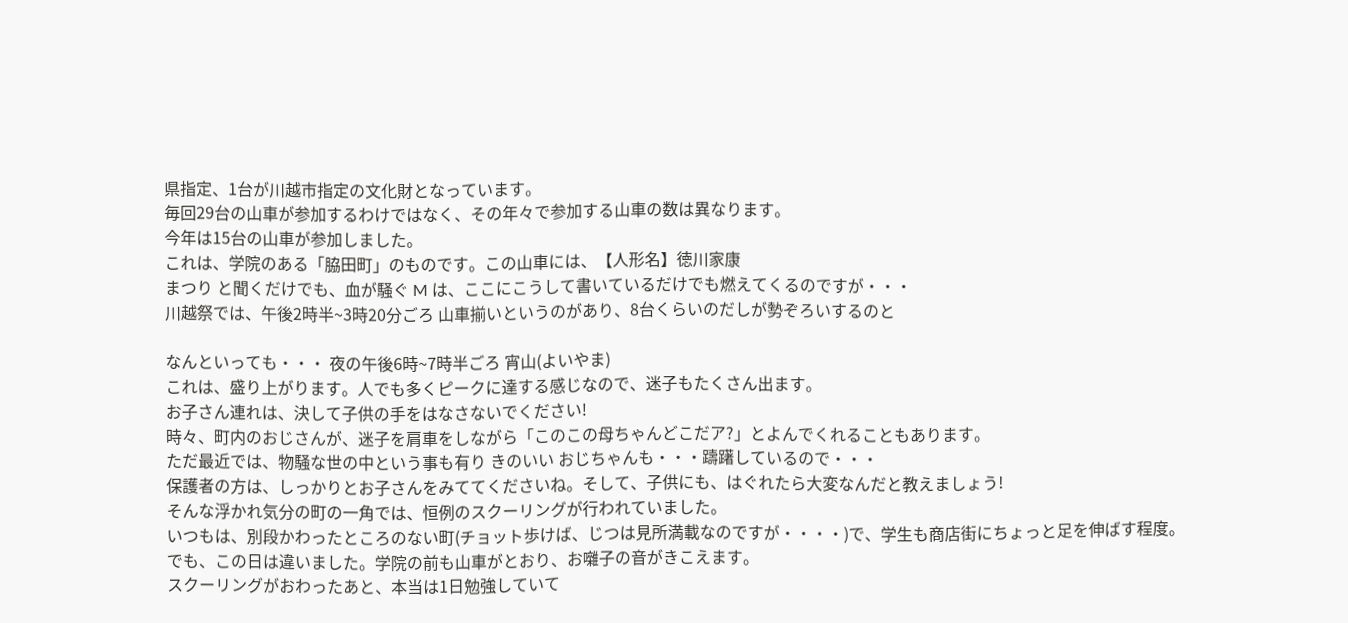県指定、1台が川越市指定の文化財となっています。
毎回29台の山車が参加するわけではなく、その年々で参加する山車の数は異なります。
今年は15台の山車が参加しました。
これは、学院のある「脇田町」のものです。この山車には、【人形名】徳川家康
まつり と聞くだけでも、血が騒ぐ M は、ここにこうして書いているだけでも燃えてくるのですが・・・
川越祭では、午後2時半~3時20分ごろ 山車揃いというのがあり、8台くらいのだしが勢ぞろいするのと

なんといっても・・・ 夜の午後6時~7時半ごろ 宵山(よいやま)
これは、盛り上がります。人でも多くピークに達する感じなので、迷子もたくさん出ます。
お子さん連れは、決して子供の手をはなさないでください!
時々、町内のおじさんが、迷子を肩車をしながら「このこの母ちゃんどこだア?」とよんでくれることもあります。
ただ最近では、物騒な世の中という事も有り きのいい おじちゃんも・・・躊躇しているので・・・
保護者の方は、しっかりとお子さんをみててくださいね。そして、子供にも、はぐれたら大変なんだと教えましょう!
そんな浮かれ気分の町の一角では、恒例のスクーリングが行われていました。
いつもは、別段かわったところのない町(チョット歩けば、じつは見所満載なのですが・・・・)で、学生も商店街にちょっと足を伸ばす程度。
でも、この日は違いました。学院の前も山車がとおり、お囃子の音がきこえます。
スクーリングがおわったあと、本当は1日勉強していて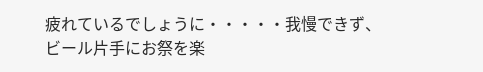疲れているでしょうに・・・・・我慢できず、ビール片手にお祭を楽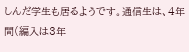しんだ学生も居るようです。通信生は、4年間(編入は3年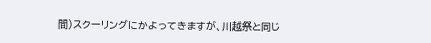間)スクーリングにかよってきますが、川越祭と同じ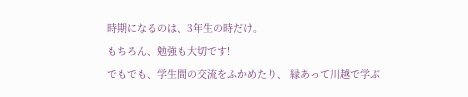時期になるのは、3年生の時だけ。
もちろん、勉強も大切です!
でもでも、学生間の交流をふかめたり、 縁あって川越で学ぶ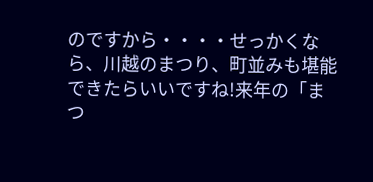のですから・・・・せっかくなら、川越のまつり、町並みも堪能できたらいいですね!来年の「まつ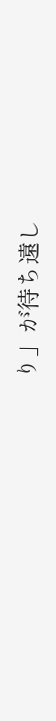り」が待ち遠し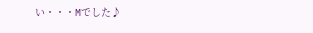い・・・Mでした♪